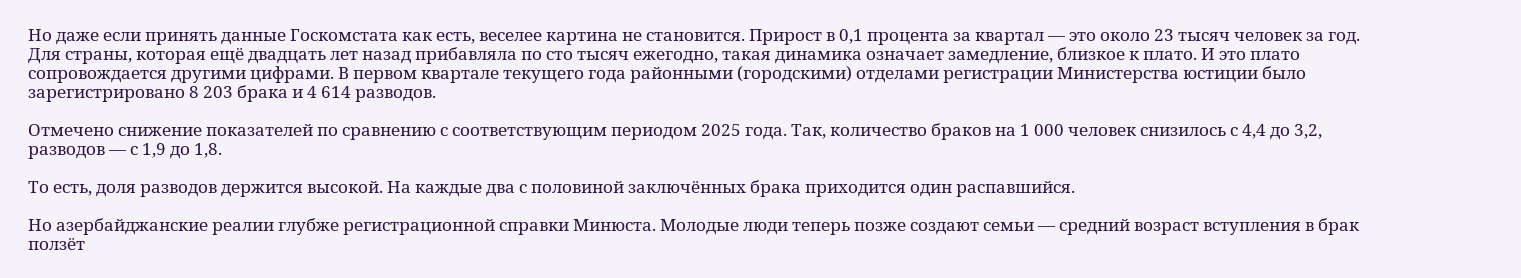Но даже если принять данные Госкомстата как есть, веселее картина не становится. Прирост в 0,1 процента за квартал — это около 23 тысяч человек за год. Для страны, которая ещё двадцать лет назад прибавляла по сто тысяч ежегодно, такая динамика означает замедление, близкое к плато. И это плато сопровождается другими цифрами. В первом квартале текущего года районными (городскими) отделами регистрации Министерства юстиции было зарегистрировано 8 203 брака и 4 614 разводов.

Отмечено снижение показателей по сравнению с соответствующим периодом 2025 года. Так, количество браков на 1 000 человек снизилось с 4,4 до 3,2, разводов — с 1,9 до 1,8.

То есть, доля разводов держится высокой. На каждые два с половиной заключённых брака приходится один распавшийся.

Но азербайджанские реалии глубже регистрационной справки Минюста. Молодые люди теперь позже создают семьи — средний возраст вступления в брак ползёт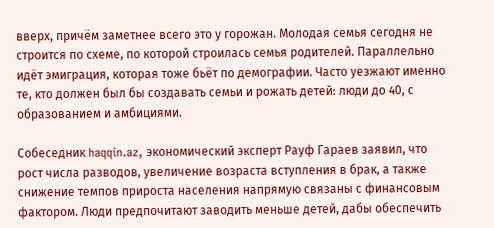вверх, причём заметнее всего это у горожан. Молодая семья сегодня не строится по схеме, по которой строилась семья родителей. Параллельно идёт эмиграция, которая тоже бьёт по демографии. Часто уезжают именно те, кто должен был бы создавать семьи и рожать детей: люди до 40, с образованием и амбициями.

Собеседник haqqin.az, экономический эксперт Рауф Гараев заявил, что рост числа разводов, увеличение возраста вступления в брак, а также снижение темпов прироста населения напрямую связаны с финансовым фактором. Люди предпочитают заводить меньше детей, дабы обеспечить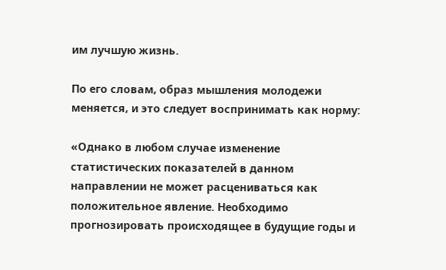им лучшую жизнь.

По его словам, образ мышления молодежи меняется, и это следует воспринимать как норму:

«Однако в любом случае изменение статистических показателей в данном направлении не может расцениваться как положительное явление. Необходимо прогнозировать происходящее в будущие годы и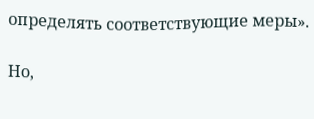определять соответствующие меры».

Но,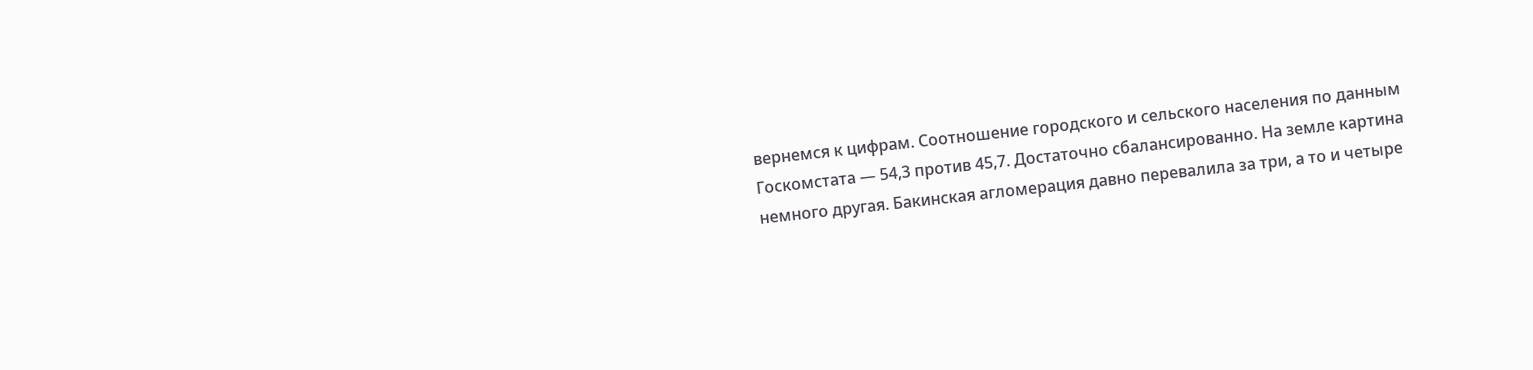вернемся к цифрам. Соотношение городского и сельского населения по данным Госкомстата — 54,3 против 45,7. Достаточно сбалансированно. На земле картина немного другая. Бакинская агломерация давно перевалила за три, а то и четыре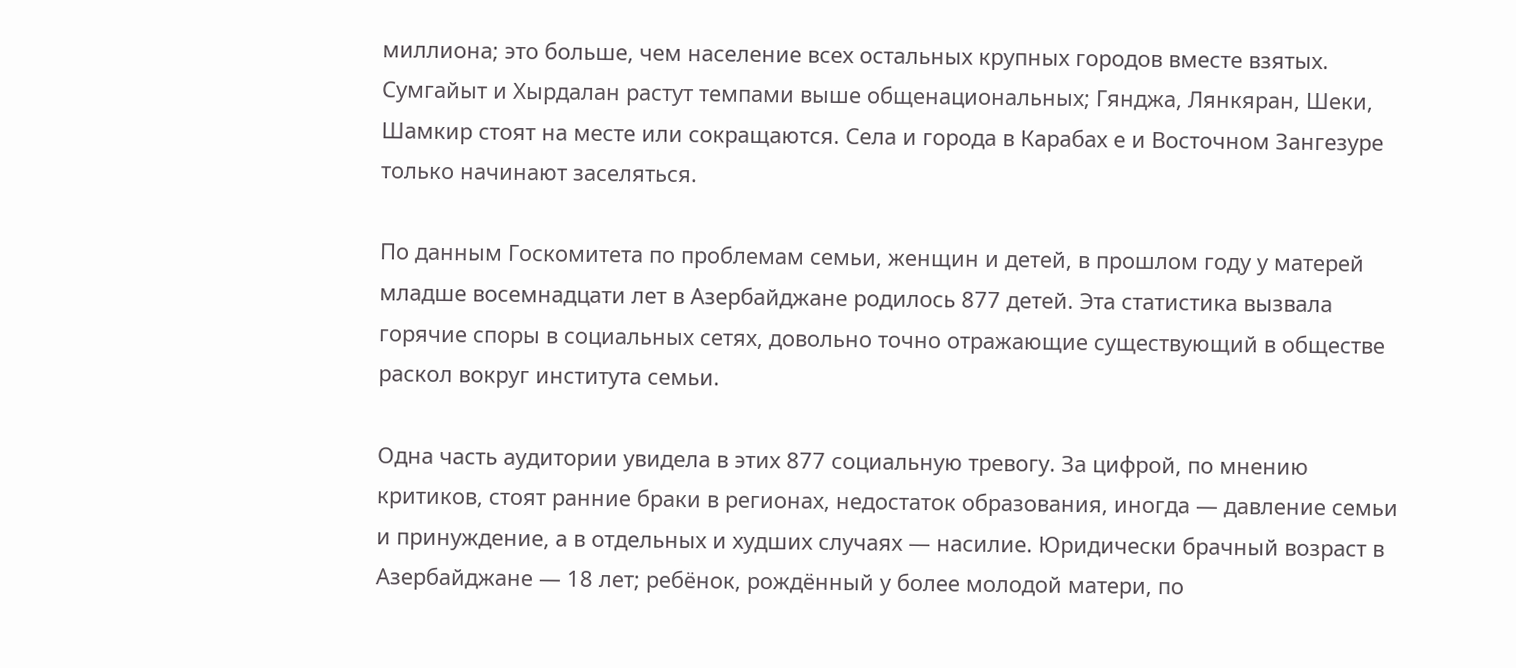миллиона; это больше, чем население всех остальных крупных городов вместе взятых. Сумгайыт и Хырдалан растут темпами выше общенациональных; Гянджа, Лянкяран, Шеки, Шамкир стоят на месте или сокращаются. Села и города в Карабах е и Восточном Зангезуре только начинают заселяться.

По данным Госкомитета по проблемам семьи, женщин и детей, в прошлом году у матерей младше восемнадцати лет в Азербайджане родилось 877 детей. Эта статистика вызвала горячие споры в социальных сетях, довольно точно отражающие существующий в обществе раскол вокруг института семьи.

Одна часть аудитории увидела в этих 877 социальную тревогу. За цифрой, по мнению критиков, стоят ранние браки в регионах, недостаток образования, иногда — давление семьи и принуждение, а в отдельных и худших случаях — насилие. Юридически брачный возраст в Азербайджане — 18 лет; ребёнок, рождённый у более молодой матери, по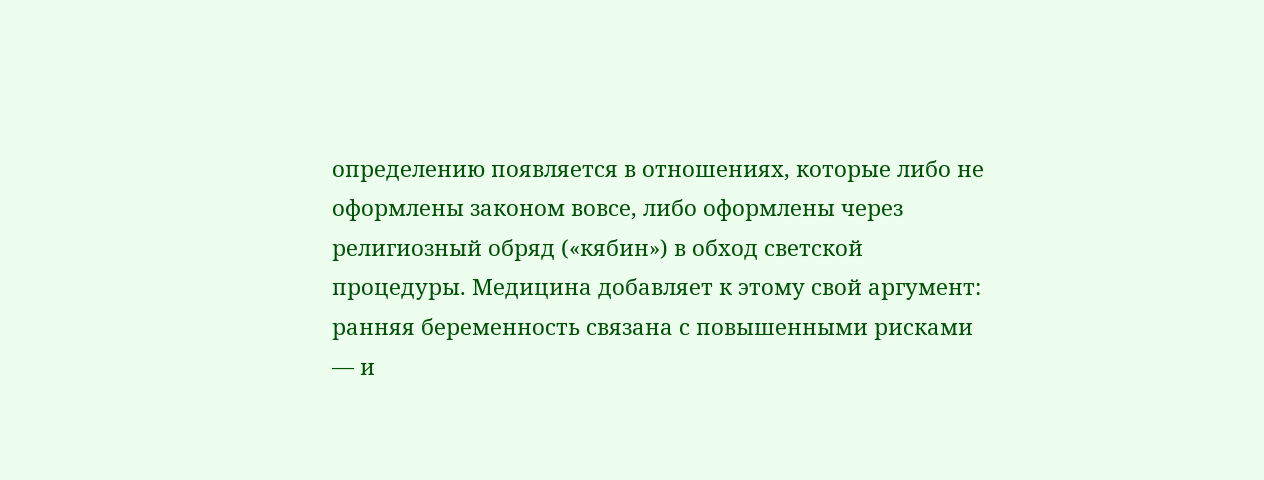определению появляется в отношениях, которые либо не оформлены законом вовсе, либо оформлены через религиозный обряд («кябин») в обход светской процедуры. Медицина добавляет к этому свой аргумент: ранняя беременность связана с повышенными рисками — и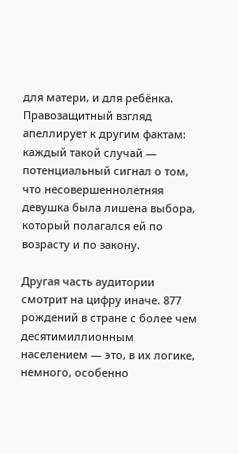для матери, и для ребёнка. Правозащитный взгляд апеллирует к другим фактам: каждый такой случай — потенциальный сигнал о том, что несовершеннолетняя девушка была лишена выбора, который полагался ей по возрасту и по закону.

Другая часть аудитории смотрит на цифру иначе. 877 рождений в стране с более чем десятимиллионным населением — это, в их логике, немного, особенно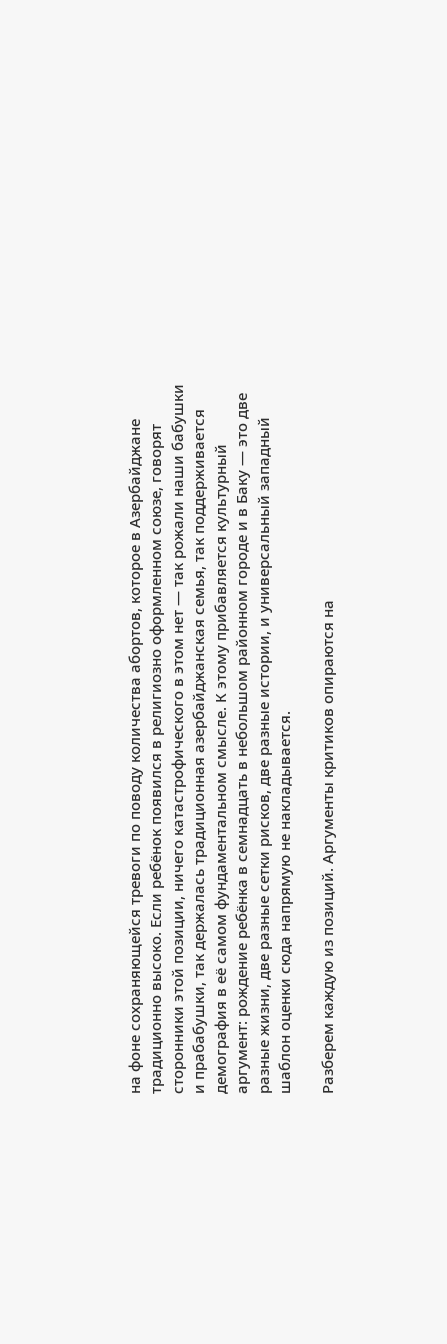на фоне сохраняющейся тревоги по поводу количества абортов, которое в Азербайджане традиционно высоко. Если ребёнок появился в религиозно оформленном союзе, говорят сторонники этой позиции, ничего катастрофического в этом нет — так рожали наши бабушки и прабабушки, так держалась традиционная азербайджанская семья, так поддерживается демография в её самом фундаментальном смысле. К этому прибавляется культурный аргумент: рождение ребёнка в семнадцать в небольшом районном городе и в Баку — это две разные жизни, две разные сетки рисков, две разные истории, и универсальный западный шаблон оценки сюда напрямую не накладывается.

Разберем каждую из позиций. Аргументы критиков опираются на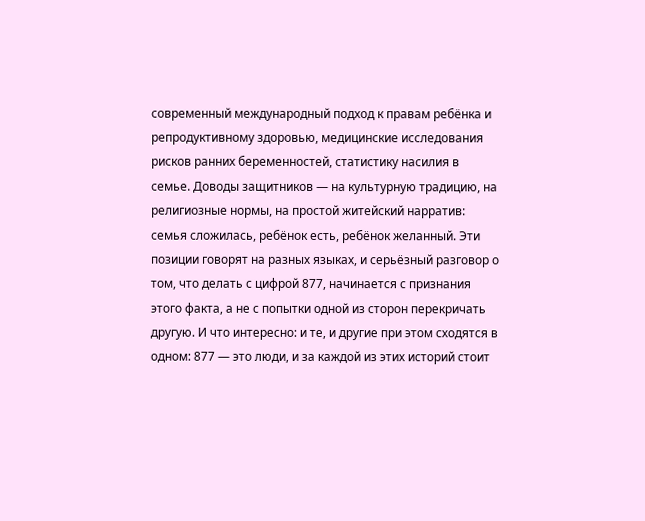современный международный подход к правам ребёнка и репродуктивному здоровью, медицинские исследования рисков ранних беременностей, статистику насилия в семье. Доводы защитников — на культурную традицию, на религиозные нормы, на простой житейский нарратив: семья сложилась, ребёнок есть, ребёнок желанный. Эти позиции говорят на разных языках, и серьёзный разговор о том, что делать с цифрой 877, начинается с признания этого факта, а не с попытки одной из сторон перекричать другую. И что интересно: и те, и другие при этом сходятся в одном: 877 — это люди, и за каждой из этих историй стоит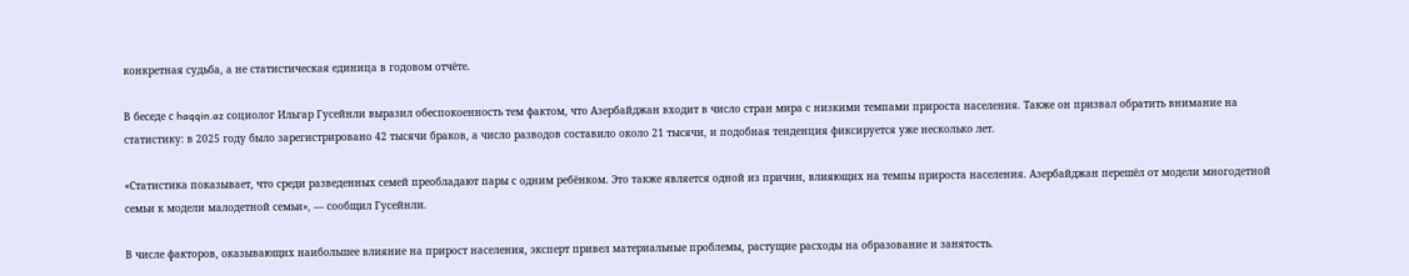конкретная судьба, а не статистическая единица в годовом отчёте.

В беседе с haqqin.az социолог Ильгар Гусейнли выразил обеспокоенность тем фактом, что Азербайджан входит в число стран мира с низкими темпами прироста населения. Также он призвал обратить внимание на статистику: в 2025 году было зарегистрировано 42 тысячи браков, а число разводов составило около 21 тысячи, и подобная тенденция фиксируется уже несколько лет.

«Статистика показывает, что среди разведенных семей преобладают пары с одним ребёнком. Это также является одной из причин, влияющих на темпы прироста населения. Азербайджан перешёл от модели многодетной семьи к модели малодетной семьи», — сообщил Гусейнли.

В числе факторов, оказывающих наибольшее влияние на прирост населения, эксперт привел материальные проблемы, растущие расходы на образование и занятость.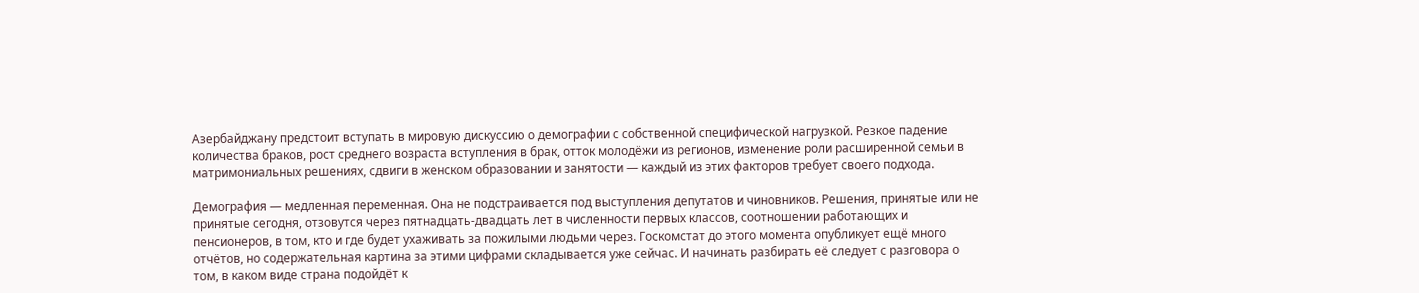Азербайджану предстоит вступать в мировую дискуссию о демографии с собственной специфической нагрузкой. Резкое падение количества браков, рост среднего возраста вступления в брак, отток молодёжи из регионов, изменение роли расширенной семьи в матримониальных решениях, сдвиги в женском образовании и занятости — каждый из этих факторов требует своего подхода.

Демография — медленная переменная. Она не подстраивается под выступления депутатов и чиновников. Решения, принятые или не принятые сегодня, отзовутся через пятнадцать-двадцать лет в численности первых классов, соотношении работающих и пенсионеров, в том, кто и где будет ухаживать за пожилыми людьми через. Госкомстат до этого момента опубликует ещё много отчётов, но содержательная картина за этими цифрами складывается уже сейчас. И начинать разбирать её следует с разговора о том, в каком виде страна подойдёт к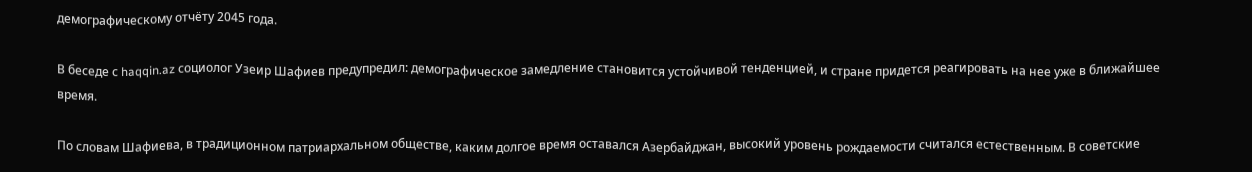демографическому отчёту 2045 года.

В беседе с haqqin.az социолог Узеир Шафиев предупредил: демографическое замедление становится устойчивой тенденцией, и стране придется реагировать на нее уже в ближайшее время.

По словам Шафиева, в традиционном патриархальном обществе, каким долгое время оставался Азербайджан, высокий уровень рождаемости считался естественным. В советские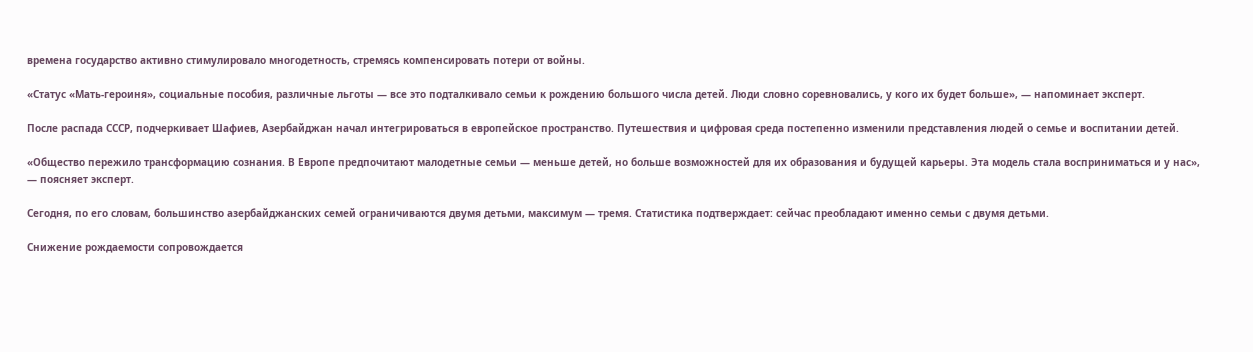времена государство активно стимулировало многодетность, стремясь компенсировать потери от войны.

«Статус «Мать‑героиня», социальные пособия, различные льготы — все это подталкивало семьи к рождению большого числа детей. Люди словно соревновались, у кого их будет больше», — напоминает эксперт.

После распада СССР, подчеркивает Шафиев, Азербайджан начал интегрироваться в европейское пространство. Путешествия и цифровая среда постепенно изменили представления людей о семье и воспитании детей.

«Общество пережило трансформацию сознания. В Европе предпочитают малодетные семьи — меньше детей, но больше возможностей для их образования и будущей карьеры. Эта модель стала восприниматься и у нас», — поясняет эксперт.

Сегодня, по его словам, большинство азербайджанских семей ограничиваются двумя детьми, максимум — тремя. Статистика подтверждает: сейчас преобладают именно семьи с двумя детьми.

Снижение рождаемости сопровождается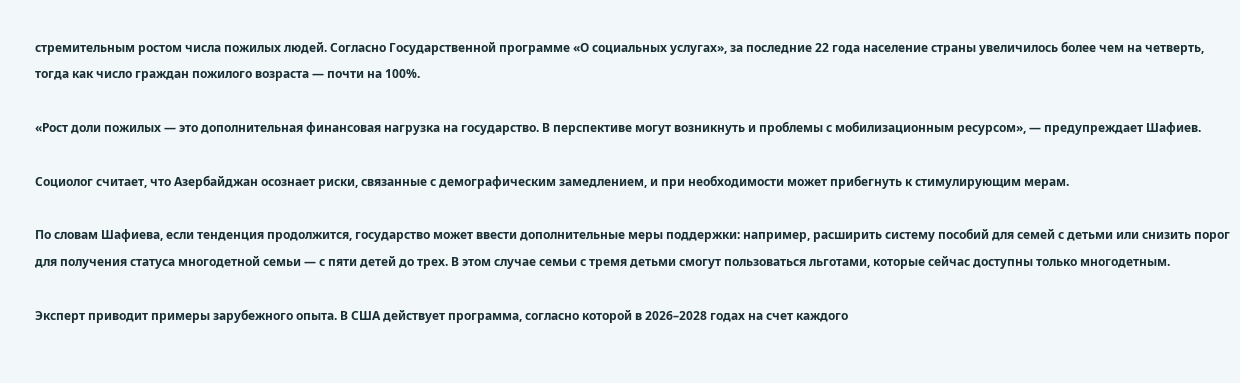стремительным ростом числа пожилых людей. Согласно Государственной программе «О социальных услугах», за последние 22 года население страны увеличилось более чем на четверть, тогда как число граждан пожилого возраста — почти на 100%.

«Рост доли пожилых — это дополнительная финансовая нагрузка на государство. В перспективе могут возникнуть и проблемы с мобилизационным ресурсом», — предупреждает Шафиев.

Социолог считает, что Азербайджан осознает риски, связанные с демографическим замедлением, и при необходимости может прибегнуть к стимулирующим мерам.

По словам Шафиева, если тенденция продолжится, государство может ввести дополнительные меры поддержки: например, расширить систему пособий для семей с детьми или снизить порог для получения статуса многодетной семьи — с пяти детей до трех. В этом случае семьи с тремя детьми смогут пользоваться льготами, которые сейчас доступны только многодетным.

Эксперт приводит примеры зарубежного опыта. В США действует программа, согласно которой в 2026–2028 годах на счет каждого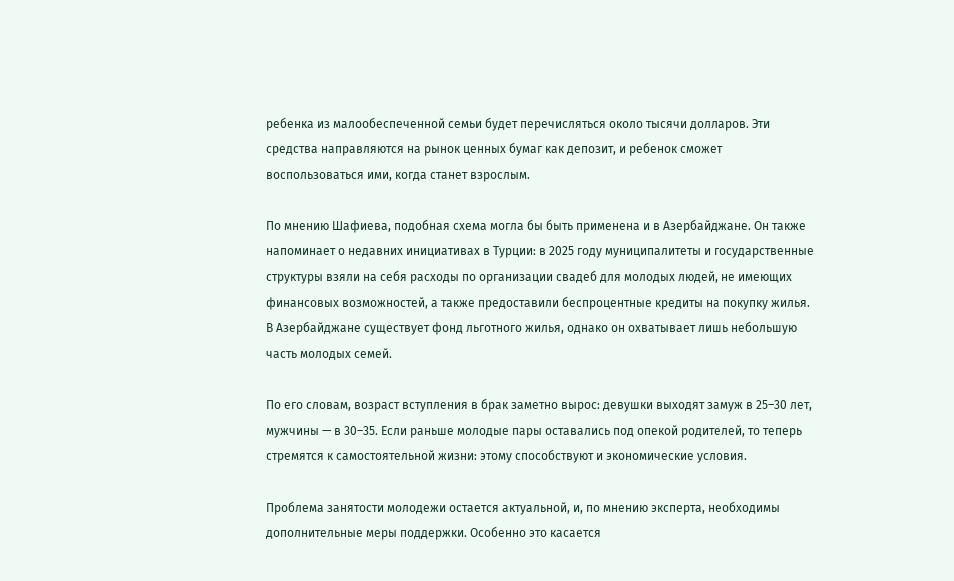ребенка из малообеспеченной семьи будет перечисляться около тысячи долларов. Эти средства направляются на рынок ценных бумаг как депозит, и ребенок сможет воспользоваться ими, когда станет взрослым.

По мнению Шафиева, подобная схема могла бы быть применена и в Азербайджане. Он также напоминает о недавних инициативах в Турции: в 2025 году муниципалитеты и государственные структуры взяли на себя расходы по организации свадеб для молодых людей, не имеющих финансовых возможностей, а также предоставили беспроцентные кредиты на покупку жилья. В Азербайджане существует фонд льготного жилья, однако он охватывает лишь небольшую часть молодых семей.

По его словам, возраст вступления в брак заметно вырос: девушки выходят замуж в 25–30 лет, мужчины — в 30–35. Если раньше молодые пары оставались под опекой родителей, то теперь стремятся к самостоятельной жизни: этому способствуют и экономические условия.

Проблема занятости молодежи остается актуальной, и, по мнению эксперта, необходимы дополнительные меры поддержки. Особенно это касается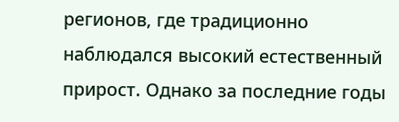регионов, где традиционно наблюдался высокий естественный прирост. Однако за последние годы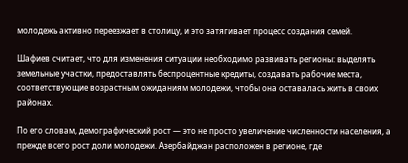молодежь активно переезжает в столицу, и это затягивает процесс создания семей.

Шафиев считает, что для изменения ситуации необходимо развивать регионы: выделять земельные участки, предоставлять беспроцентные кредиты, создавать рабочие места, соответствующие возрастным ожиданиям молодежи, чтобы она оставалась жить в своих районах.

По его словам, демографический рост — это не просто увеличение численности населения, а прежде всего рост доли молодежи. Азербайджан расположен в регионе, где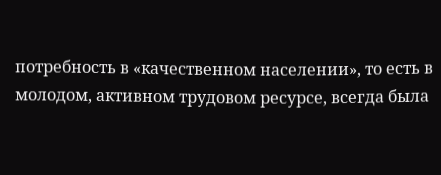потребность в «качественном населении», то есть в молодом, активном трудовом ресурсе, всегда была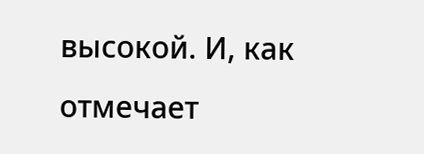высокой. И, как отмечает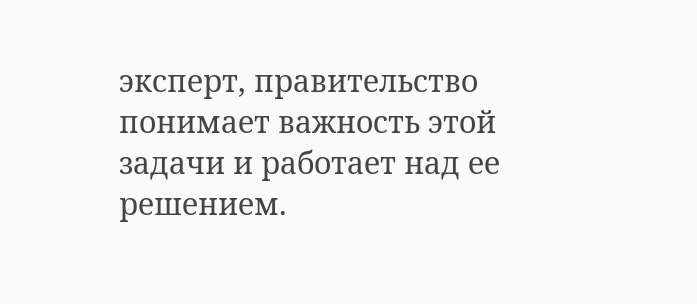эксперт, правительство понимает важность этой задачи и работает над ее решением.